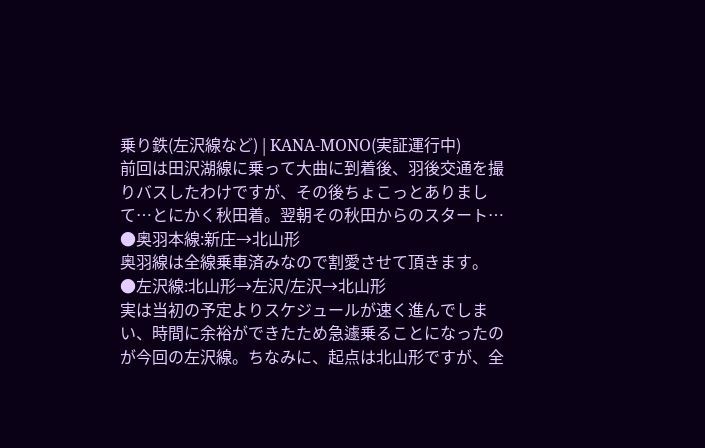乗り鉄(左沢線など) | KANA-MONO(実証運行中)
前回は田沢湖線に乗って大曲に到着後、羽後交通を撮りバスしたわけですが、その後ちょこっとありまして…とにかく秋田着。翌朝その秋田からのスタート…
●奥羽本線:新庄→北山形
奥羽線は全線乗車済みなので割愛させて頂きます。
●左沢線:北山形→左沢/左沢→北山形
実は当初の予定よりスケジュールが速く進んでしまい、時間に余裕ができたため急遽乗ることになったのが今回の左沢線。ちなみに、起点は北山形ですが、全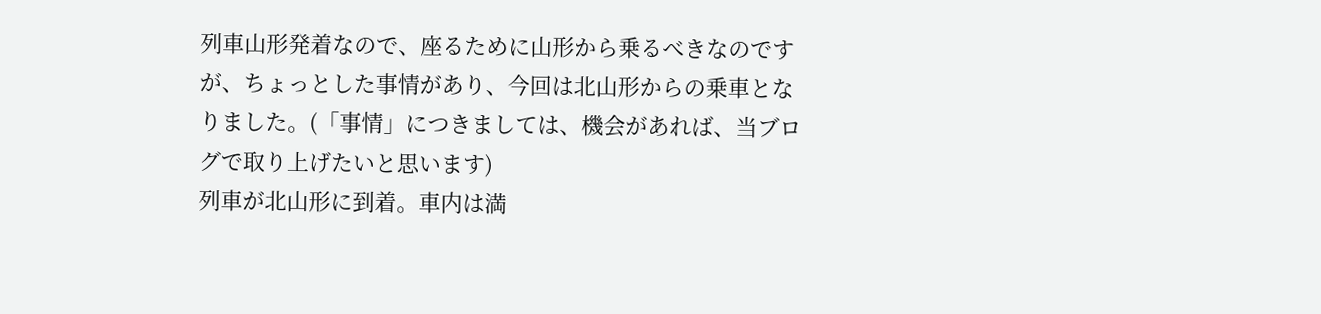列車山形発着なので、座るために山形から乗るべきなのですが、ちょっとした事情があり、今回は北山形からの乗車となりました。(「事情」につきましては、機会があれば、当ブログで取り上げたいと思います)
列車が北山形に到着。車内は満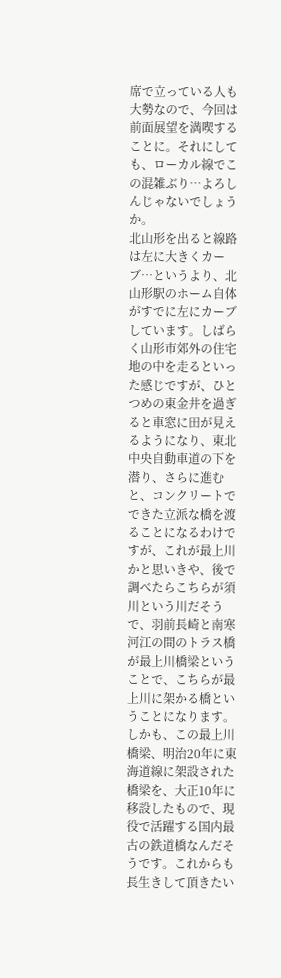席で立っている人も大勢なので、今回は前面展望を満喫することに。それにしても、ローカル線でこの混雑ぶり…よろしんじゃないでしょうか。
北山形を出ると線路は左に大きくカーブ…というより、北山形駅のホーム自体がすでに左にカーブしています。しばらく山形市郊外の住宅地の中を走るといった感じですが、ひとつめの東金井を過ぎると車窓に田が見えるようになり、東北中央自動車道の下を潜り、さらに進むと、コンクリートでできた立派な橋を渡ることになるわけですが、これが最上川かと思いきや、後で調べたらこちらが須川という川だそうで、羽前長崎と南寒河江の間のトラス橋が最上川橋梁ということで、こちらが最上川に架かる橋ということになります。しかも、この最上川橋梁、明治20年に東海道線に架設された橋梁を、大正10年に移設したもので、現役で活躍する国内最古の鉄道橋なんだそうです。これからも長生きして頂きたい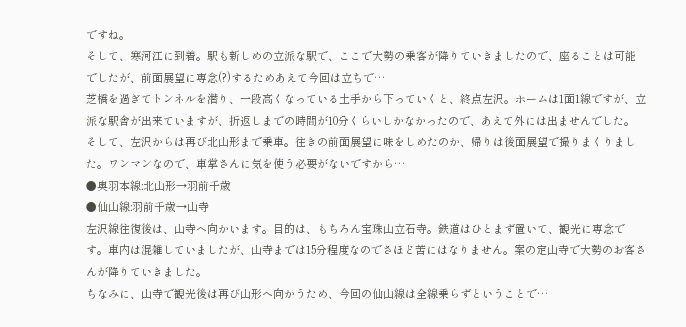ですね。
そして、寒河江に到着。駅も新しめの立派な駅で、ここで大勢の乗客が降りていきましたので、座ることは可能でしたが、前面展望に専念(?)するためあえて今回は立ちで…
芝橋を過ぎてトンネルを潜り、一段高くなっている土手から下っていくと、終点左沢。ホームは1面1線ですが、立派な駅舎が出来ていますが、折返しまでの時間が10分くらいしかなかったので、あえて外には出ませんでした。
そして、左沢からは再び北山形まで乗車。往きの前面展望に味をしめたのか、帰りは後面展望で撮りまくりました。ワンマンなので、車掌さんに気を使う必要がないですから…
●奥羽本線:北山形→羽前千歳
●仙山線:羽前千歳→山寺
左沢線往復後は、山寺へ向かいます。目的は、もちろん宝珠山立石寺。鉄道はひとまず置いて、観光に専念です。車内は混雑していましたが、山寺までは15分程度なのでさほど苦にはなりません。案の定山寺で大勢のお客さんが降りていきました。
ちなみに、山寺で観光後は再び山形へ向かうため、今回の仙山線は全線乗らずということで…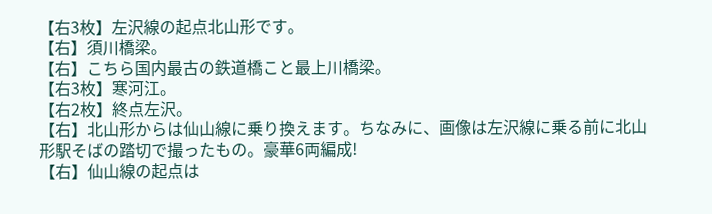【右3枚】左沢線の起点北山形です。
【右】須川橋梁。
【右】こちら国内最古の鉄道橋こと最上川橋梁。
【右3枚】寒河江。
【右2枚】終点左沢。
【右】北山形からは仙山線に乗り換えます。ちなみに、画像は左沢線に乗る前に北山形駅そばの踏切で撮ったもの。豪華6両編成!
【右】仙山線の起点は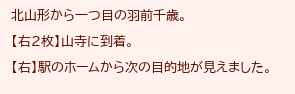北山形から一つ目の羽前千歳。
【右2枚】山寺に到着。
【右】駅のホームから次の目的地が見えました。